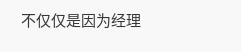不仅仅是因为经理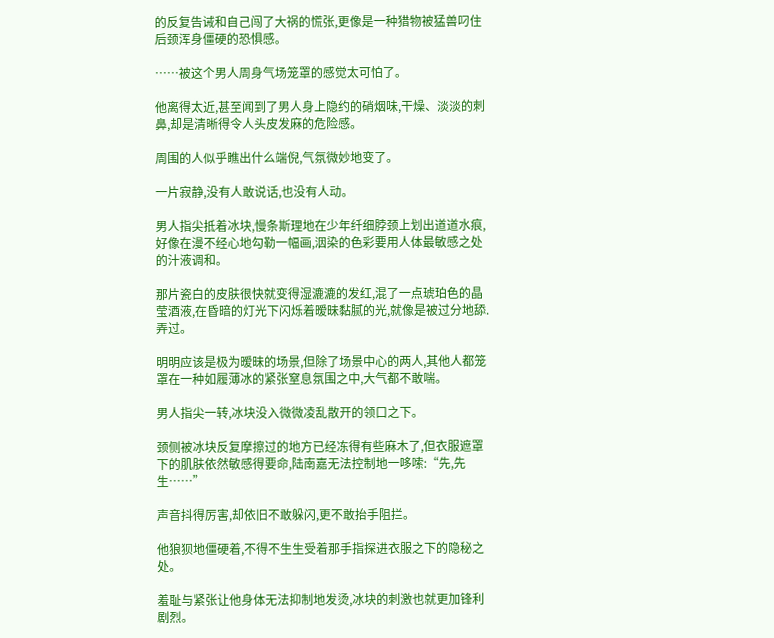的反复告诫和自己闯了大祸的慌张,更像是一种猎物被猛兽叼住后颈浑身僵硬的恐惧感。

……被这个男人周身气场笼罩的感觉太可怕了。

他离得太近,甚至闻到了男人身上隐约的硝烟味,干燥、淡淡的刺鼻,却是清晰得令人头皮发麻的危险感。

周围的人似乎瞧出什么端倪,气氛微妙地变了。

一片寂静,没有人敢说话,也没有人动。

男人指尖抵着冰块,慢条斯理地在少年纤细脖颈上划出道道水痕,好像在漫不经心地勾勒一幅画,洇染的色彩要用人体最敏感之处的汁液调和。

那片瓷白的皮肤很快就变得湿漉漉的发红,混了一点琥珀色的晶莹酒液,在昏暗的灯光下闪烁着暧昧黏腻的光,就像是被过分地舔.弄过。

明明应该是极为暧昧的场景,但除了场景中心的两人,其他人都笼罩在一种如履薄冰的紧张窒息氛围之中,大气都不敢喘。

男人指尖一转,冰块没入微微凌乱散开的领口之下。

颈侧被冰块反复摩擦过的地方已经冻得有些麻木了,但衣服遮罩下的肌肤依然敏感得要命,陆南嘉无法控制地一哆嗦:“先,先生……”

声音抖得厉害,却依旧不敢躲闪,更不敢抬手阻拦。

他狼狈地僵硬着,不得不生生受着那手指探进衣服之下的隐秘之处。

羞耻与紧张让他身体无法抑制地发烫,冰块的刺激也就更加锋利剧烈。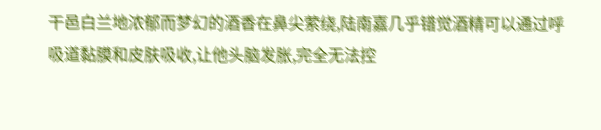干邑白兰地浓郁而梦幻的酒香在鼻尖萦绕,陆南嘉几乎错觉酒精可以通过呼吸道黏膜和皮肤吸收,让他头脑发胀,完全无法控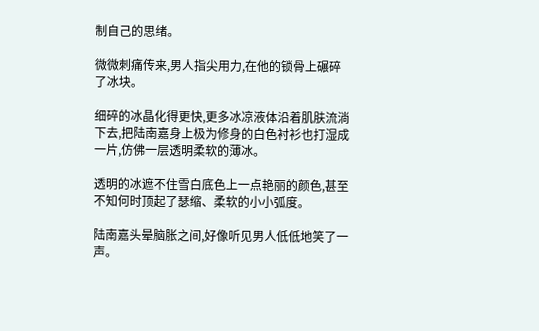制自己的思绪。

微微刺痛传来,男人指尖用力,在他的锁骨上碾碎了冰块。

细碎的冰晶化得更快,更多冰凉液体沿着肌肤流淌下去,把陆南嘉身上极为修身的白色衬衫也打湿成一片,仿佛一层透明柔软的薄冰。

透明的冰遮不住雪白底色上一点艳丽的颜色,甚至不知何时顶起了瑟缩、柔软的小小弧度。

陆南嘉头晕脑胀之间,好像听见男人低低地笑了一声。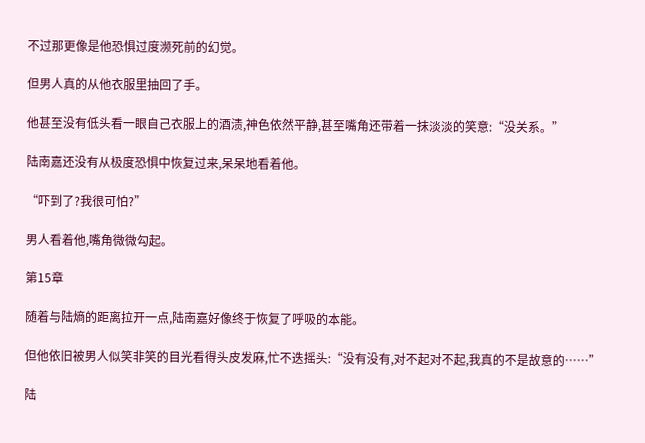不过那更像是他恐惧过度濒死前的幻觉。

但男人真的从他衣服里抽回了手。

他甚至没有低头看一眼自己衣服上的酒渍,神色依然平静,甚至嘴角还带着一抹淡淡的笑意:“没关系。”

陆南嘉还没有从极度恐惧中恢复过来,呆呆地看着他。

“吓到了?我很可怕?”

男人看着他,嘴角微微勾起。

第15章

随着与陆熵的距离拉开一点,陆南嘉好像终于恢复了呼吸的本能。

但他依旧被男人似笑非笑的目光看得头皮发麻,忙不迭摇头:“没有没有,对不起对不起,我真的不是故意的……”

陆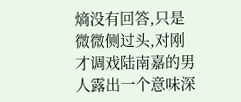熵没有回答,只是微微侧过头,对刚才调戏陆南嘉的男人露出一个意味深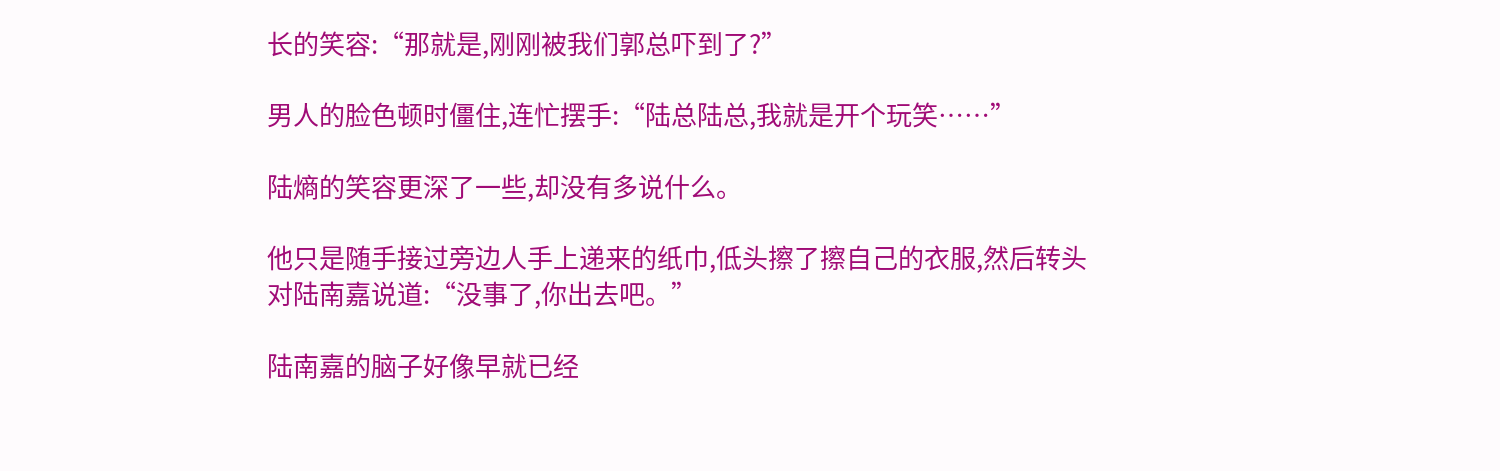长的笑容:“那就是,刚刚被我们郭总吓到了?”

男人的脸色顿时僵住,连忙摆手:“陆总陆总,我就是开个玩笑……”

陆熵的笑容更深了一些,却没有多说什么。

他只是随手接过旁边人手上递来的纸巾,低头擦了擦自己的衣服,然后转头对陆南嘉说道:“没事了,你出去吧。”

陆南嘉的脑子好像早就已经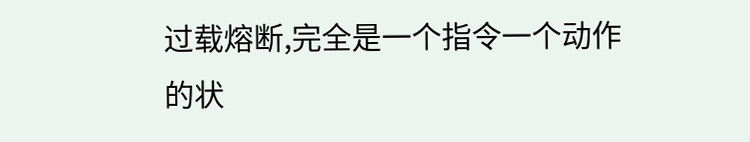过载熔断,完全是一个指令一个动作的状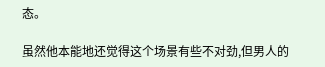态。

虽然他本能地还觉得这个场景有些不对劲,但男人的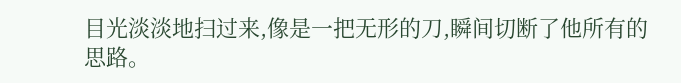目光淡淡地扫过来,像是一把无形的刀,瞬间切断了他所有的思路。